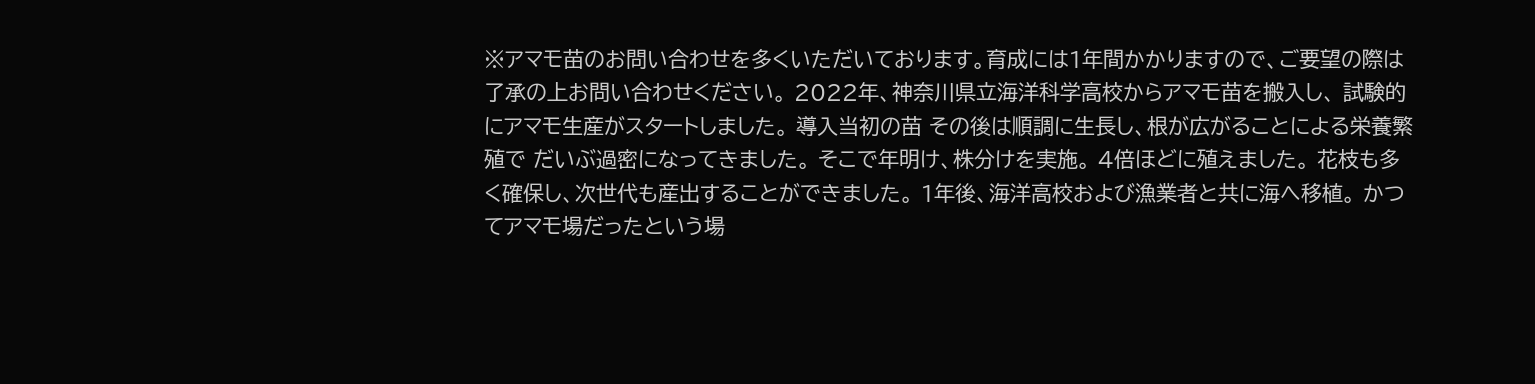※アマモ苗のお問い合わせを多くいただいております。育成には1年間かかりますので、ご要望の際は了承の上お問い合わせください。 2022年、神奈川県立海洋科学高校からアマモ苗を搬入し、 試験的にアマモ生産がスタートしました。 導入当初の苗 その後は順調に生長し、根が広がることによる栄養繁殖で だいぶ過密になってきました。 そこで年明け、株分けを実施。 4倍ほどに殖えました。 花枝も多く確保し、次世代も産出することができました。 1年後、海洋高校および漁業者と共に海へ移植。 かつてアマモ場だったという場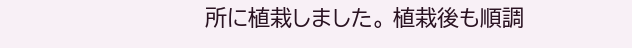所に植栽しました。 植栽後も順調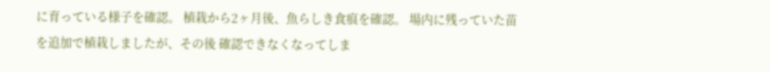に育っている様子を確認。 植栽から2ヶ月後、魚らしき食痕を確認。 場内に残っていた苗を追加で植栽しましたが、その後 確認できなくなってしま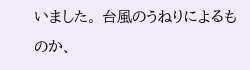いました。 台風のうねりによるものか、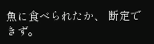魚に食べられたか、 断定できず。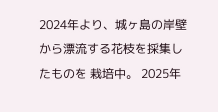2024年より、城ヶ島の岸壁から漂流する花枝を採集したものを 栽培中。 2025年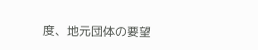度、地元団体の要望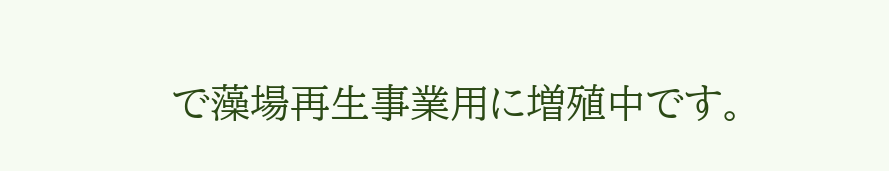で藻場再生事業用に増殖中です。